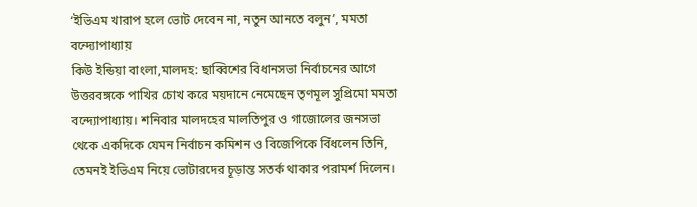‘ইভিএম খারাপ হলে ভোট দেবেন না, নতুন আনতে বলুন’, মমতা বন্দ্যোপাধ্যায়
কিউ ইন্ডিয়া বাংলা,মালদহ: ছাব্বিশের বিধানসভা নির্বাচনের আগে উত্তরবঙ্গকে পাখির চোখ করে ময়দানে নেমেছেন তৃণমূল সুপ্রিমো মমতা বন্দ্যোপাধ্যায়। শনিবার মালদহের মালতিপুর ও গাজোলের জনসভা থেকে একদিকে যেমন নির্বাচন কমিশন ও বিজেপিকে বিঁধলেন তিনি, তেমনই ইভিএম নিয়ে ভোটারদের চূড়ান্ত সতর্ক থাকার পরামর্শ দিলেন।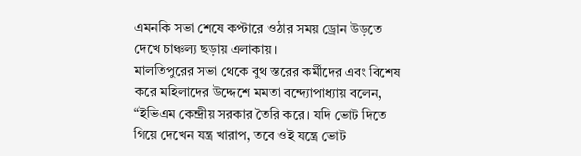এমনকি সভা শেষে কপ্টারে ওঠার সময় ড্রোন উড়তে দেখে চাঞ্চল্য ছড়ায় এলাকায়।
মালতিপুরের সভা থেকে বুথ স্তরের কর্মীদের এবং বিশেষ করে মহিলাদের উদ্দেশে মমতা বন্দ্যোপাধ্যায় বলেন, “ইভিএম কেন্দ্রীয় সরকার তৈরি করে। যদি ভোট দিতে গিয়ে দেখেন যন্ত্র খারাপ, তবে ওই যন্ত্রে ভোট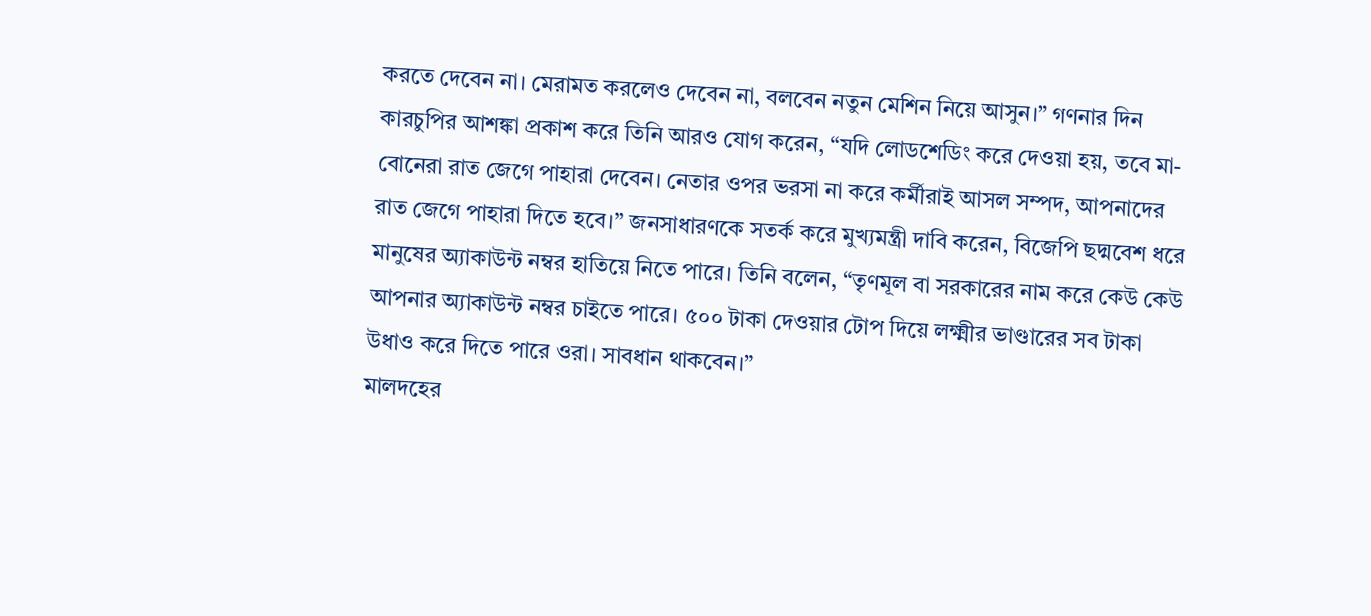করতে দেবেন না। মেরামত করলেও দেবেন না, বলবেন নতুন মেশিন নিয়ে আসুন।” গণনার দিন কারচুপির আশঙ্কা প্রকাশ করে তিনি আরও যোগ করেন, “যদি লোডশেডিং করে দেওয়া হয়, তবে মা-বোনেরা রাত জেগে পাহারা দেবেন। নেতার ওপর ভরসা না করে কর্মীরাই আসল সম্পদ, আপনাদের রাত জেগে পাহারা দিতে হবে।” জনসাধারণকে সতর্ক করে মুখ্যমন্ত্রী দাবি করেন, বিজেপি ছদ্মবেশ ধরে মানুষের অ্যাকাউন্ট নম্বর হাতিয়ে নিতে পারে। তিনি বলেন, “তৃণমূল বা সরকারের নাম করে কেউ কেউ আপনার অ্যাকাউন্ট নম্বর চাইতে পারে। ৫০০ টাকা দেওয়ার টোপ দিয়ে লক্ষ্মীর ভাণ্ডারের সব টাকা উধাও করে দিতে পারে ওরা। সাবধান থাকবেন।”
মালদহের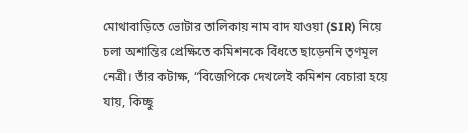মোথাবাড়িতে ভোটার তালিকায় নাম বাদ যাওয়া (SIR) নিয়ে চলা অশান্তির প্রেক্ষিতে কমিশনকে বিঁধতে ছাড়েননি তৃণমূল নেত্রী। তাঁর কটাক্ষ, “বিজেপিকে দেখলেই কমিশন বেচারা হয়ে যায়, কিচ্ছু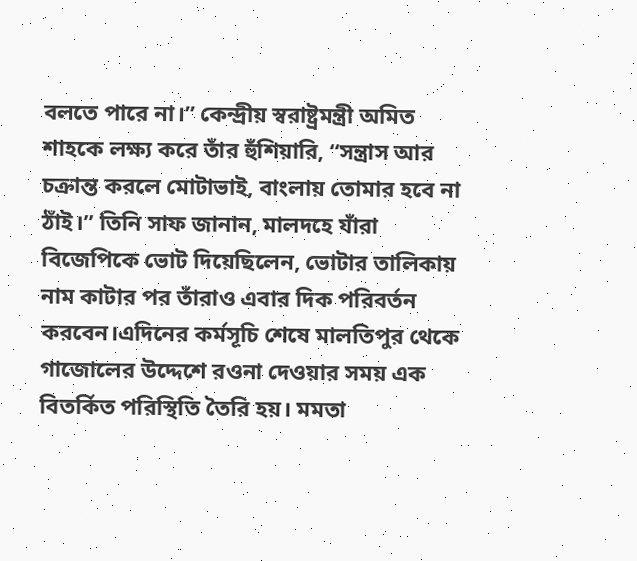বলতে পারে না।” কেন্দ্রীয় স্বরাষ্ট্রমন্ত্রী অমিত শাহকে লক্ষ্য করে তাঁর হুঁশিয়ারি, “সন্ত্রাস আর চক্রান্ত করলে মোটাভাই, বাংলায় তোমার হবে না ঠাঁই।” তিনি সাফ জানান, মালদহে যাঁরা বিজেপিকে ভোট দিয়েছিলেন, ভোটার তালিকায় নাম কাটার পর তাঁরাও এবার দিক পরিবর্তন করবেন।এদিনের কর্মসূচি শেষে মালতিপুর থেকে গাজোলের উদ্দেশে রওনা দেওয়ার সময় এক বিতর্কিত পরিস্থিতি তৈরি হয়। মমতা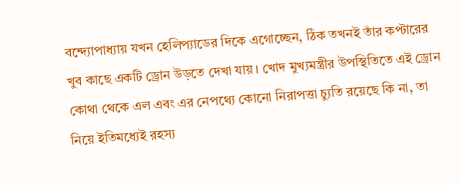বন্দ্যোপাধ্যায় যখন হেলিপ্যাডের দিকে এগোচ্ছেন, ঠিক তখনই তাঁর কপ্টারের খুব কাছে একটি ড্রোন উড়তে দেখা যায়। খোদ মুখ্যমন্ত্রীর উপস্থিতিতে এই ড্রোন কোথা থেকে এল এবং এর নেপথ্যে কোনো নিরাপত্তা চ্যুতি রয়েছে কি না, তা নিয়ে ইতিমধ্যেই রহস্য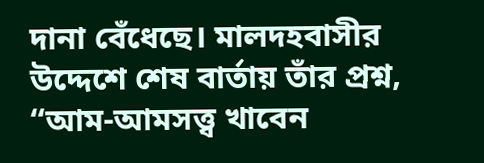দানা বেঁধেছে। মালদহবাসীর উদ্দেশে শেষ বার্তায় তাঁর প্রশ্ন, “আম-আমসত্ত্ব খাবেন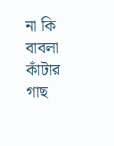না কি বাবলা কাঁটার গাছ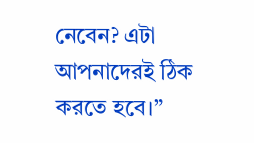নেবেন? এটা আপনাদেরই ঠিক করতে হবে।”